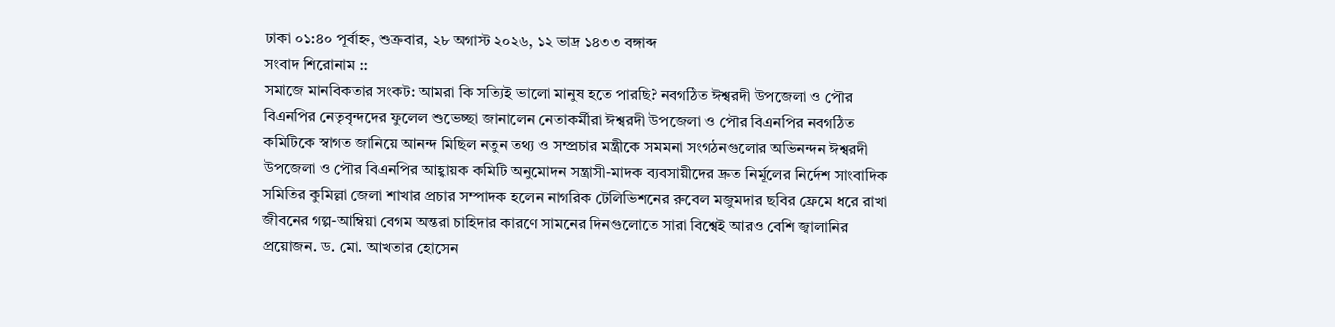ঢাকা ০১:৪০ পূর্বাহ্ন, শুক্রবার, ২৮ অগাস্ট ২০২৬, ১২ ভাদ্র ১৪৩৩ বঙ্গাব্দ
সংবাদ শিরোনাম ::
সমাজে মানবিকতার সংকট: আমরা কি সত্যিই ভালো মানুষ হতে পারছি? নবগঠিত ঈশ্বরদী উপজেলা ও পৌর বিএনপির নেতৃবৃন্দদের ফুলেল শুভেচ্ছা জানালেন নেতাকর্মীরা ঈশ্বরদী উপজেলা ও পৌর বিএনপির নবগঠিত কমিটিকে স্বাগত জানিয়ে আনন্দ মিছিল নতুন তথ্য ও সম্প্রচার মন্ত্রীকে সমমনা সংগঠনগুলোর অভিনন্দন ঈশ্বরদী উপজেলা ও পৌর বিএনপির আহ্বায়ক কমিটি অনুমোদন সন্ত্রাসী-মাদক ব্যবসায়ীদের দ্রুত নির্মূলের নির্দেশ সাংবাদিক সমিতির কুমিল্লা জেলা শাখার প্রচার সম্পাদক হলেন নাগরিক টেলিভিশনের রুবেল মজুমদার ছবির ফ্রেমে ধরে রাখা জীবনের গল্প-আম্বিয়া বেগম অন্তরা চাহিদার কারণে সামনের দিনগুলোতে সারা বিশ্বেই আরও বেশি জ্বালানির প্রয়োজন. ড. মো. আখতার হোসেন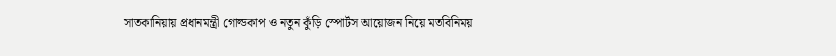সাতকানিয়ায় প্রধানমন্ত্রী গোল্ডকাপ ও নতুন কুঁড়ি স্পোর্টস আয়োজন নিয়ে মতবিনিময়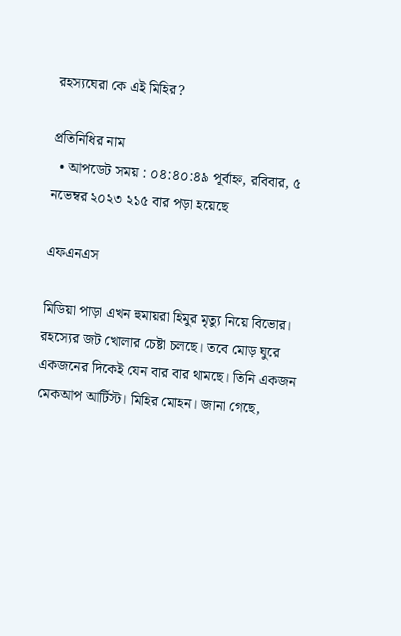রহস্যঘেরা কে এই মিহির?

প্রতিনিধির নাম
  • আপডেট সময় : ০৪:৪০:৪৯ পূর্বাহ্ন, রবিবার, ৫ নভেম্বর ২০২৩ ২১৫ বার পড়া হয়েছে

এফএনএস

মিডিয়া পাড়া এখন হুমায়রা হিমুর মৃত্যু নিয়ে বিভোর। রহস্যের জট খোলার চেষ্টা চলছে। তবে মোড় ঘুরে একজনের দিকেই যেন বার বার থামছে। তিনি একজন মেকআপ আর্টিস্ট। মিহির মোহন। জানা গেছে,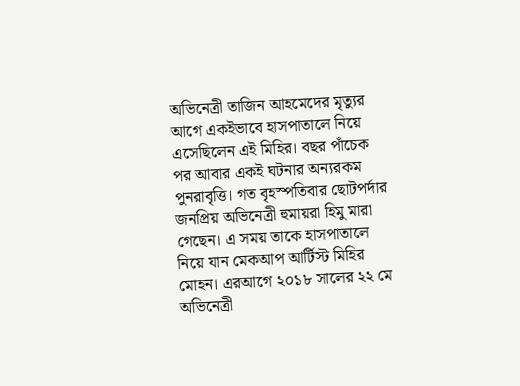অভিনেত্রী তাজিন আহমেদের মৃত্যুর আগে একইভাবে হাসপাতালে নিয়ে এসেছিলেন এই মিহির। বছর পাঁচেক পর আবার একই ঘটনার অন্যরকম পুনরাবৃত্তি। গত বৃহস্পতিবার ছোটপর্দার জনপ্রিয় অভিনেত্রী হুমায়রা হিমু মারা গেছেন। এ সময় তাকে হাসপাতালে নিয়ে যান মেকআপ আর্টিস্ট মিহির মোহন। এরআগে ২০১৮ সালের ২২ মে অভিনেত্রী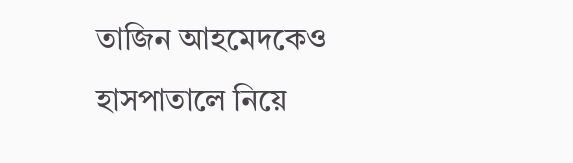তাজিন আহমেদকেও হাসপাতালে নিয়ে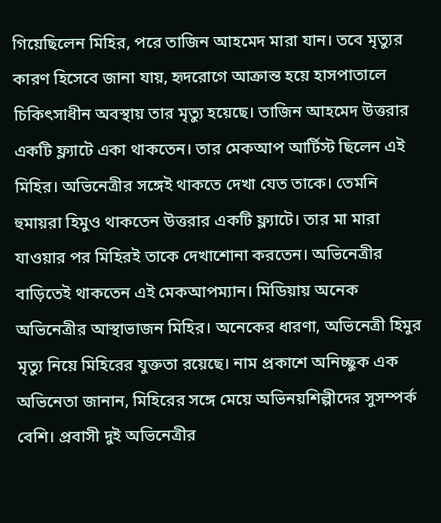গিয়েছিলেন মিহির, পরে তাজিন আহমেদ মারা যান। তবে মৃত্যুর কারণ হিসেবে জানা যায়, হৃদরোগে আক্রান্ত হয়ে হাসপাতালে চিকিৎসাধীন অবস্থায় তার মৃত্যু হয়েছে। তাজিন আহমেদ উত্তরার একটি ফ্ল্যাটে একা থাকতেন। তার মেকআপ আর্টিস্ট ছিলেন এই মিহির। অভিনেত্রীর সঙ্গেই থাকতে দেখা যেত তাকে। তেমনি হুমায়রা হিমুও থাকতেন উত্তরার একটি ফ্ল্যাটে। তার মা মারা যাওয়ার পর মিহিরই তাকে দেখাশোনা করতেন। অভিনেত্রীর বাড়িতেই থাকতেন এই মেকআপম্যান। মিডিয়ায় অনেক অভিনেত্রীর আস্থাভাজন মিহির। অনেকের ধারণা, অভিনেত্রী হিমুর মৃত্যু নিয়ে মিহিরের যুক্ততা রয়েছে। নাম প্রকাশে অনিচ্ছুক এক অভিনেতা জানান, মিহিরের সঙ্গে মেয়ে অভিনয়শিল্পীদের সুসম্পর্ক বেশি। প্রবাসী দুই অভিনেত্রীর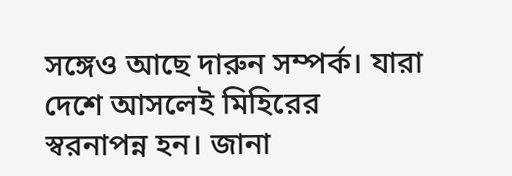সঙ্গেও আছে দারুন সম্পর্ক। যারা দেশে আসলেই মিহিরের স্বরনাপন্ন হন। জানা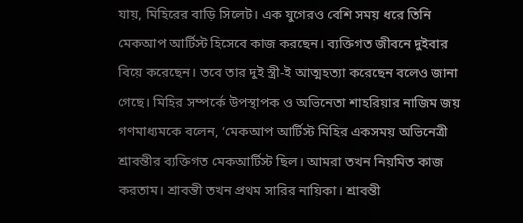যায়, মিহিরের বাড়ি সিলেট। এক যুগেরও বেশি সময় ধরে তিনি মেকআপ আর্টিস্ট হিসেবে কাজ করছেন। ব্যক্তিগত জীবনে দুইবার বিয়ে করেছেন। তবে তার দুই স্ত্রী-ই আত্মহত্যা করেছেন বলেও জানা গেছে। মিহির সম্পর্কে উপস্থাপক ও অভিনেতা শাহরিয়ার নাজিম জয় গণমাধ্যমকে বলেন, ‘মেকআপ আর্টিস্ট মিহির একসময় অভিনেত্রী শ্রাবন্তীর ব্যক্তিগত মেকআর্টিস্ট ছিল। আমরা তখন নিয়মিত কাজ করতাম। শ্রাবন্তী তখন প্রথম সারির নায়িকা। শ্রাবন্তী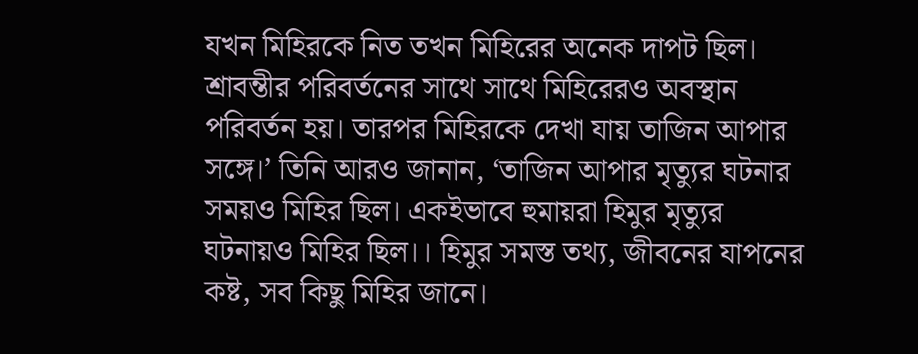যখন মিহিরকে নিত তখন মিহিরের অনেক দাপট ছিল। শ্রাবন্তীর পরিবর্তনের সাথে সাথে মিহিরেরও অবস্থান পরিবর্তন হয়। তারপর মিহিরকে দেখা যায় তাজিন আপার সঙ্গে।’ তিনি আরও জানান, ‘তাজিন আপার মৃত্যুর ঘটনার সময়ও মিহির ছিল। একইভাবে হুমায়রা হিমুর মৃত্যুর ঘটনায়ও মিহির ছিল।। হিমুর সমস্ত তথ্য, জীবনের যাপনের কষ্ট, সব কিছু মিহির জানে।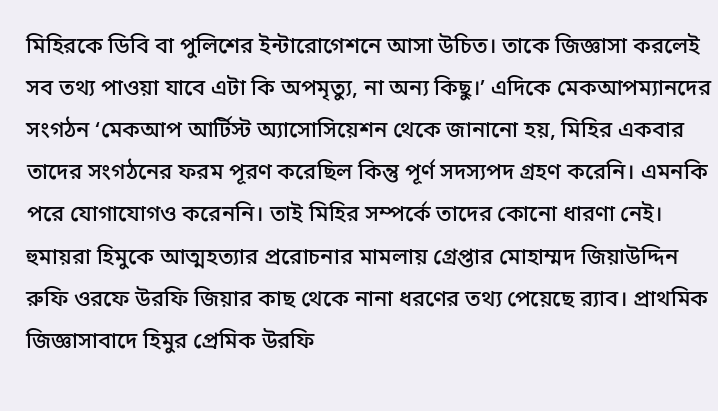মিহিরকে ডিবি বা পুলিশের ইন্টারোগেশনে আসা উচিত। তাকে জিজ্ঞাসা করলেই সব তথ্য পাওয়া যাবে এটা কি অপমৃত্যু, না অন্য কিছু।’ এদিকে মেকআপম্যানদের সংগঠন ‘মেকআপ আর্টিস্ট অ্যাসোসিয়েশন থেকে জানানো হয়, মিহির একবার তাদের সংগঠনের ফরম পূরণ করেছিল কিন্তু পূর্ণ সদস্যপদ গ্রহণ করেনি। এমনকি পরে যোগাযোগও করেননি। তাই মিহির সম্পর্কে তাদের কোনো ধারণা নেই। হুমায়রা হিমুকে আত্মহত্যার প্ররোচনার মামলায় গ্রেপ্তার মোহাম্মদ জিয়াউদ্দিন রুফি ওরফে উরফি জিয়ার কাছ থেকে নানা ধরণের তথ্য পেয়েছে র‌্যাব। প্রাথমিক জিজ্ঞাসাবাদে হিমুর প্রেমিক উরফি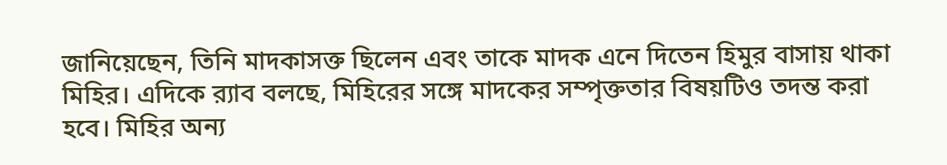জানিয়েছেন, তিনি মাদকাসক্ত ছিলেন এবং তাকে মাদক এনে দিতেন হিমুর বাসায় থাকা মিহির। এদিকে র‌্যাব বলছে, মিহিরের সঙ্গে মাদকের সম্পৃক্ততার বিষয়টিও তদন্ত করা হবে। মিহির অন্য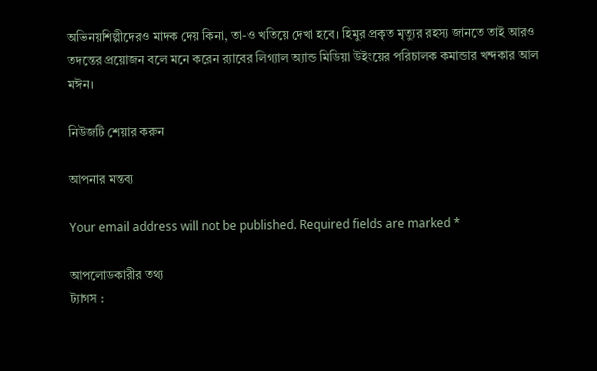অভিনয়শিল্পীদেরও মাদক দেয় কিনা, তা-ও খতিয়ে দেখা হবে। হিমুর প্রকৃত মৃত্যুর রহস্য জানতে তাই আরও তদন্তের প্রয়োজন বলে মনে করেন র‌্যাবের লিগ্যাল অ্যান্ড মিডিয়া উইংয়ের পরিচালক কমান্ডার খন্দকার আল মঈন।

নিউজটি শেয়ার করুন

আপনার মন্তব্য

Your email address will not be published. Required fields are marked *

আপলোডকারীর তথ্য
ট্যাগস :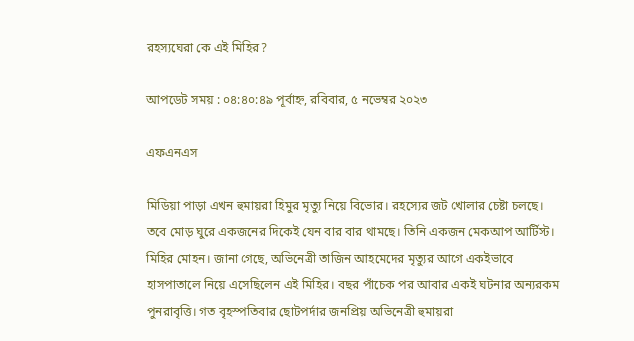রহস্যঘেরা কে এই মিহির?

আপডেট সময় : ০৪:৪০:৪৯ পূর্বাহ্ন, রবিবার, ৫ নভেম্বর ২০২৩

এফএনএস

মিডিয়া পাড়া এখন হুমায়রা হিমুর মৃত্যু নিয়ে বিভোর। রহস্যের জট খোলার চেষ্টা চলছে। তবে মোড় ঘুরে একজনের দিকেই যেন বার বার থামছে। তিনি একজন মেকআপ আর্টিস্ট। মিহির মোহন। জানা গেছে, অভিনেত্রী তাজিন আহমেদের মৃত্যুর আগে একইভাবে হাসপাতালে নিয়ে এসেছিলেন এই মিহির। বছর পাঁচেক পর আবার একই ঘটনার অন্যরকম পুনরাবৃত্তি। গত বৃহস্পতিবার ছোটপর্দার জনপ্রিয় অভিনেত্রী হুমায়রা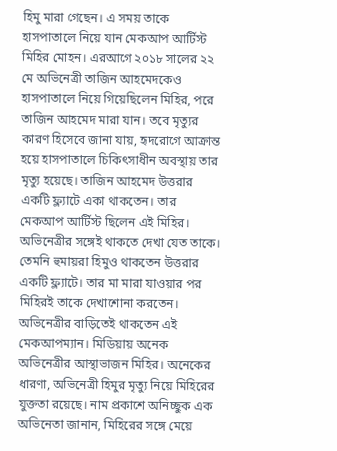হিমু মারা গেছেন। এ সময় তাকে হাসপাতালে নিয়ে যান মেকআপ আর্টিস্ট মিহির মোহন। এরআগে ২০১৮ সালের ২২ মে অভিনেত্রী তাজিন আহমেদকেও হাসপাতালে নিয়ে গিয়েছিলেন মিহির, পরে তাজিন আহমেদ মারা যান। তবে মৃত্যুর কারণ হিসেবে জানা যায়, হৃদরোগে আক্রান্ত হয়ে হাসপাতালে চিকিৎসাধীন অবস্থায় তার মৃত্যু হয়েছে। তাজিন আহমেদ উত্তরার একটি ফ্ল্যাটে একা থাকতেন। তার মেকআপ আর্টিস্ট ছিলেন এই মিহির। অভিনেত্রীর সঙ্গেই থাকতে দেখা যেত তাকে। তেমনি হুমায়রা হিমুও থাকতেন উত্তরার একটি ফ্ল্যাটে। তার মা মারা যাওয়ার পর মিহিরই তাকে দেখাশোনা করতেন। অভিনেত্রীর বাড়িতেই থাকতেন এই মেকআপম্যান। মিডিয়ায় অনেক অভিনেত্রীর আস্থাভাজন মিহির। অনেকের ধারণা, অভিনেত্রী হিমুর মৃত্যু নিয়ে মিহিরের যুক্ততা রয়েছে। নাম প্রকাশে অনিচ্ছুক এক অভিনেতা জানান, মিহিরের সঙ্গে মেয়ে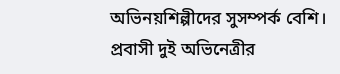অভিনয়শিল্পীদের সুসম্পর্ক বেশি। প্রবাসী দুই অভিনেত্রীর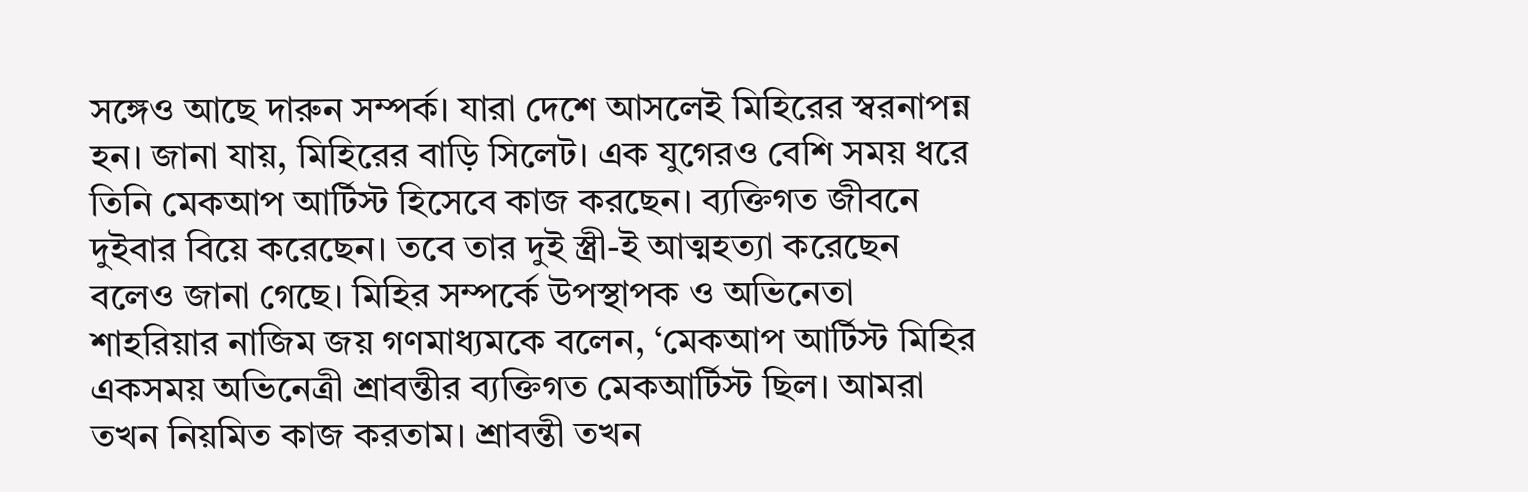সঙ্গেও আছে দারুন সম্পর্ক। যারা দেশে আসলেই মিহিরের স্বরনাপন্ন হন। জানা যায়, মিহিরের বাড়ি সিলেট। এক যুগেরও বেশি সময় ধরে তিনি মেকআপ আর্টিস্ট হিসেবে কাজ করছেন। ব্যক্তিগত জীবনে দুইবার বিয়ে করেছেন। তবে তার দুই স্ত্রী-ই আত্মহত্যা করেছেন বলেও জানা গেছে। মিহির সম্পর্কে উপস্থাপক ও অভিনেতা শাহরিয়ার নাজিম জয় গণমাধ্যমকে বলেন, ‘মেকআপ আর্টিস্ট মিহির একসময় অভিনেত্রী শ্রাবন্তীর ব্যক্তিগত মেকআর্টিস্ট ছিল। আমরা তখন নিয়মিত কাজ করতাম। শ্রাবন্তী তখন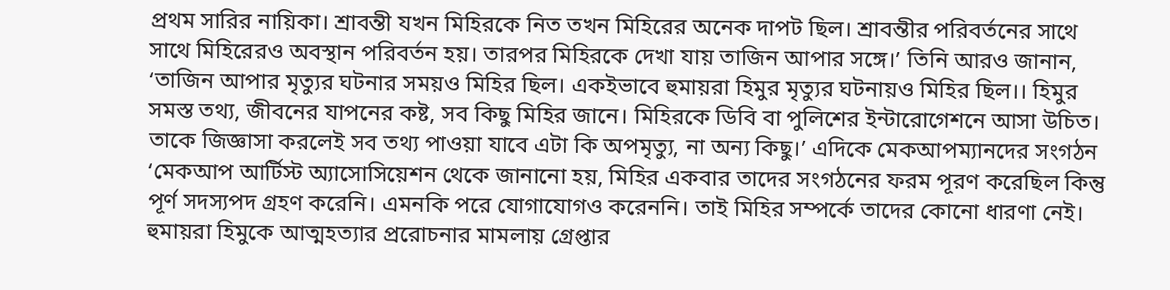প্রথম সারির নায়িকা। শ্রাবন্তী যখন মিহিরকে নিত তখন মিহিরের অনেক দাপট ছিল। শ্রাবন্তীর পরিবর্তনের সাথে সাথে মিহিরেরও অবস্থান পরিবর্তন হয়। তারপর মিহিরকে দেখা যায় তাজিন আপার সঙ্গে।’ তিনি আরও জানান, ‘তাজিন আপার মৃত্যুর ঘটনার সময়ও মিহির ছিল। একইভাবে হুমায়রা হিমুর মৃত্যুর ঘটনায়ও মিহির ছিল।। হিমুর সমস্ত তথ্য, জীবনের যাপনের কষ্ট, সব কিছু মিহির জানে। মিহিরকে ডিবি বা পুলিশের ইন্টারোগেশনে আসা উচিত। তাকে জিজ্ঞাসা করলেই সব তথ্য পাওয়া যাবে এটা কি অপমৃত্যু, না অন্য কিছু।’ এদিকে মেকআপম্যানদের সংগঠন ‘মেকআপ আর্টিস্ট অ্যাসোসিয়েশন থেকে জানানো হয়, মিহির একবার তাদের সংগঠনের ফরম পূরণ করেছিল কিন্তু পূর্ণ সদস্যপদ গ্রহণ করেনি। এমনকি পরে যোগাযোগও করেননি। তাই মিহির সম্পর্কে তাদের কোনো ধারণা নেই। হুমায়রা হিমুকে আত্মহত্যার প্ররোচনার মামলায় গ্রেপ্তার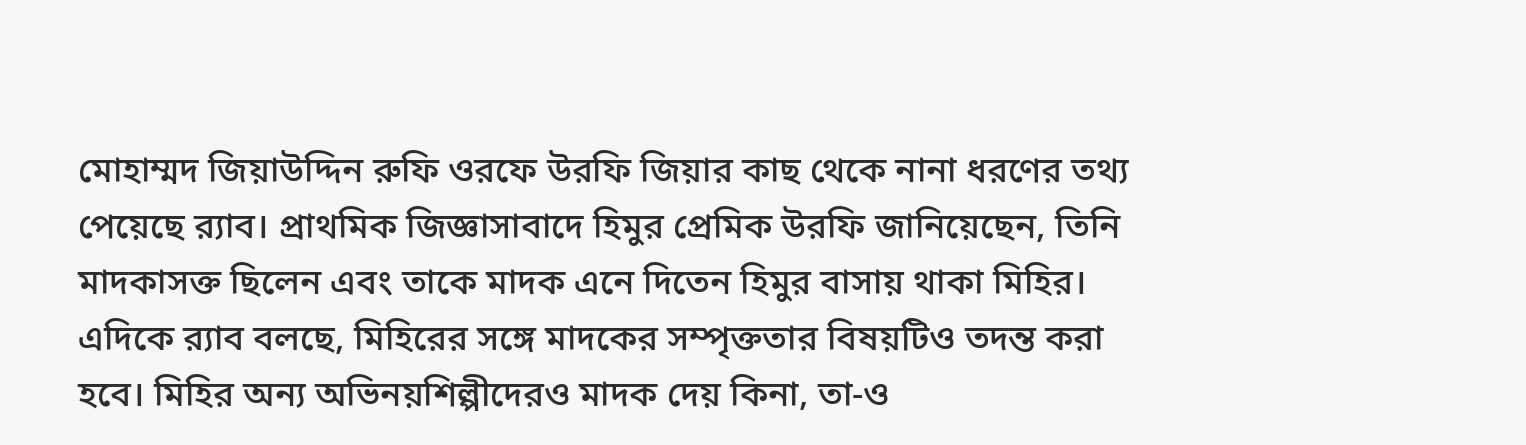মোহাম্মদ জিয়াউদ্দিন রুফি ওরফে উরফি জিয়ার কাছ থেকে নানা ধরণের তথ্য পেয়েছে র‌্যাব। প্রাথমিক জিজ্ঞাসাবাদে হিমুর প্রেমিক উরফি জানিয়েছেন, তিনি মাদকাসক্ত ছিলেন এবং তাকে মাদক এনে দিতেন হিমুর বাসায় থাকা মিহির। এদিকে র‌্যাব বলছে, মিহিরের সঙ্গে মাদকের সম্পৃক্ততার বিষয়টিও তদন্ত করা হবে। মিহির অন্য অভিনয়শিল্পীদেরও মাদক দেয় কিনা, তা-ও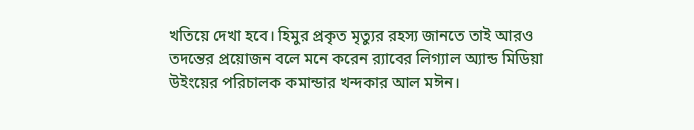খতিয়ে দেখা হবে। হিমুর প্রকৃত মৃত্যুর রহস্য জানতে তাই আরও তদন্তের প্রয়োজন বলে মনে করেন র‌্যাবের লিগ্যাল অ্যান্ড মিডিয়া উইংয়ের পরিচালক কমান্ডার খন্দকার আল মঈন।